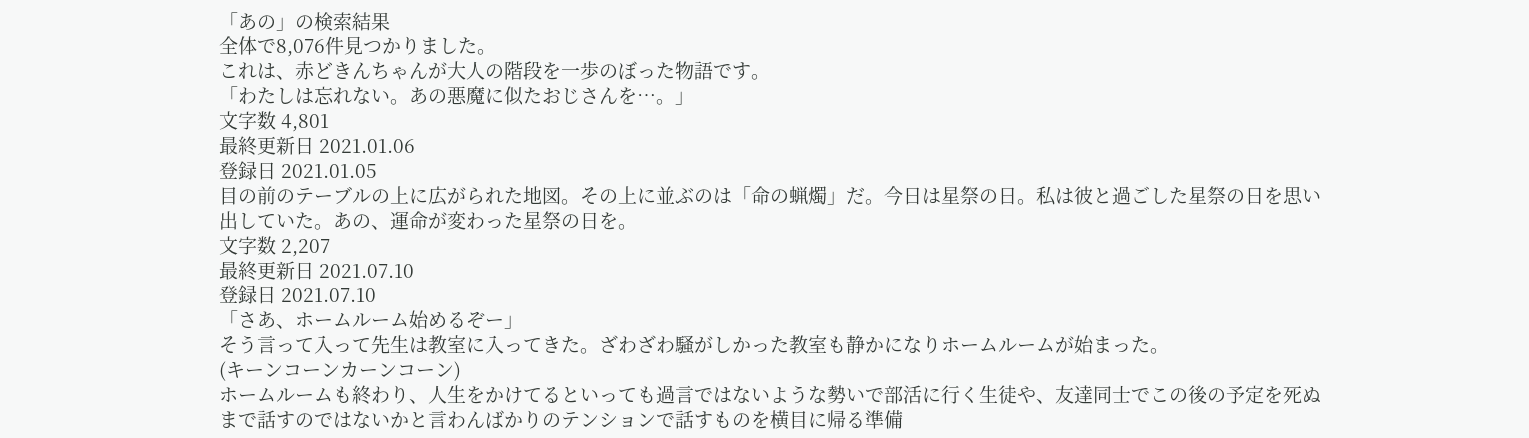「あの」の検索結果
全体で8,076件見つかりました。
これは、赤どきんちゃんが大人の階段を一歩のぼった物語です。
「わたしは忘れない。あの悪魔に似たおじさんを…。」
文字数 4,801
最終更新日 2021.01.06
登録日 2021.01.05
目の前のテーブルの上に広がられた地図。その上に並ぶのは「命の蝋燭」だ。今日は星祭の日。私は彼と過ごした星祭の日を思い出していた。あの、運命が変わった星祭の日を。
文字数 2,207
最終更新日 2021.07.10
登録日 2021.07.10
「さあ、ホームルーム始めるぞー」
そう言って入って先生は教室に入ってきた。ざわざわ騒がしかった教室も静かになりホームルームが始まった。
(キーンコーンカーンコーン)
ホームルームも終わり、人生をかけてるといっても過言ではないような勢いで部活に行く生徒や、友達同士でこの後の予定を死ぬまで話すのではないかと言わんばかりのテンションで話すものを横目に帰る準備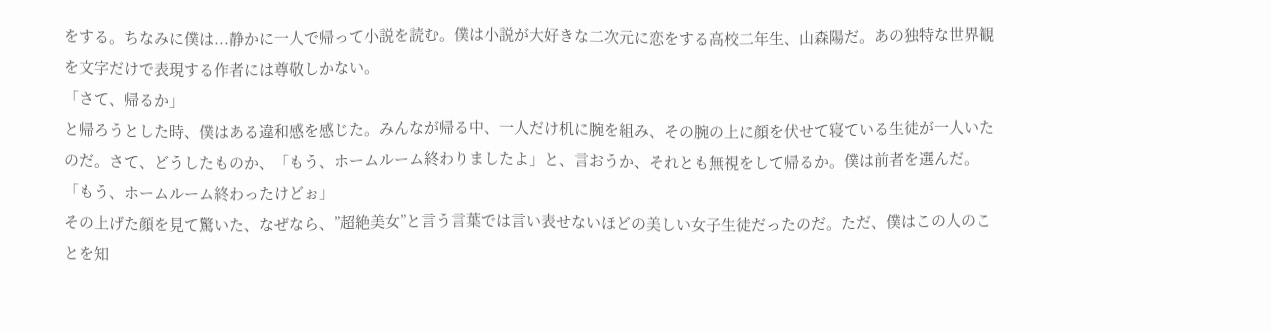をする。ちなみに僕は...静かに一人で帰って小説を読む。僕は小説が大好きな二次元に恋をする高校二年生、山森陽だ。あの独特な世界観を文字だけで表現する作者には尊敬しかない。
「さて、帰るか」
と帰ろうとした時、僕はある違和感を感じた。みんなが帰る中、一人だけ机に腕を組み、その腕の上に顔を伏せて寝ている生徒が一人いたのだ。さて、どうしたものか、「もう、ホームルーム終わりましたよ」と、言おうか、それとも無視をして帰るか。僕は前者を選んだ。
「もう、ホームルーム終わったけどぉ」
その上げた顔を見て驚いた、なぜなら、”超絶美女”と言う言葉では言い表せないほどの美しい女子生徒だったのだ。ただ、僕はこの人のことを知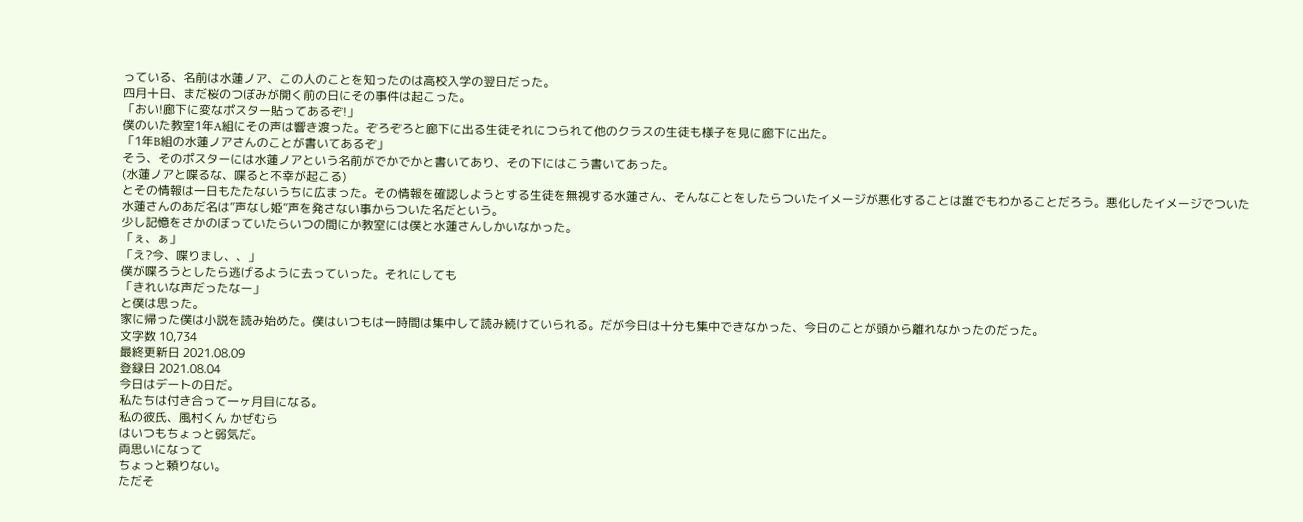っている、名前は水蓮ノア、この人のことを知ったのは高校入学の翌日だった。
四月十日、まだ桜のつぼみが開く前の日にその事件は起こった。
「おい!廊下に変なポスター貼ってあるぞ!」
僕のいた教室1年A組にその声は響き渡った。ぞろぞろと廊下に出る生徒それにつられて他のクラスの生徒も様子を見に廊下に出た。
「1年B組の水蓮ノアさんのことが書いてあるぞ」
そう、そのポスターには水蓮ノアという名前がでかでかと書いてあり、その下にはこう書いてあった。
(水蓮ノアと喋るな、喋ると不幸が起こる)
とその情報は一日もたたないうちに広まった。その情報を確認しようとする生徒を無視する水蓮さん、そんなことをしたらついたイメージが悪化することは誰でもわかることだろう。悪化したイメージでついた水蓮さんのあだ名は”声なし姫”声を発さない事からついた名だという。
少し記憶をさかのぼっていたらいつの間にか教室には僕と水蓮さんしかいなかった。
「ぇ、ぁ」
「え?今、喋りまし、、」
僕が喋ろうとしたら逃げるように去っていった。それにしても
「きれいな声だったなー」
と僕は思った。
家に帰った僕は小説を読み始めた。僕はいつもは一時間は集中して読み続けていられる。だが今日は十分も集中できなかった、今日のことが頭から離れなかったのだった。
文字数 10,734
最終更新日 2021.08.09
登録日 2021.08.04
今日はデートの日だ。
私たちは付き合って一ヶ月目になる。
私の彼氏、風村くん かぜむら
はいつもちょっと弱気だ。
両思いになって
ちょっと頼りない。
ただそ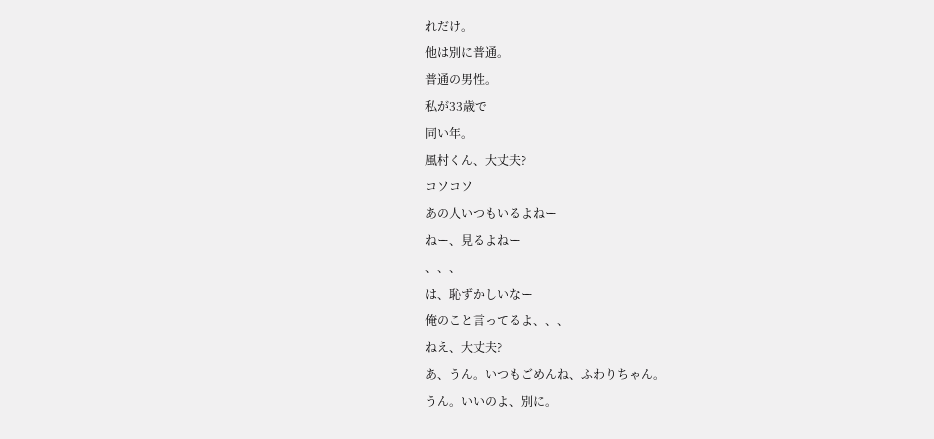れだけ。
他は別に普通。
普通の男性。
私が33歳で
同い年。
風村くん、大丈夫?
コソコソ
あの人いつもいるよねー
ねー、見るよねー
、、、
は、恥ずかしいなー
俺のこと言ってるよ、、、
ねえ、大丈夫?
あ、うん。いつもごめんね、ふわりちゃん。
うん。いいのよ、別に。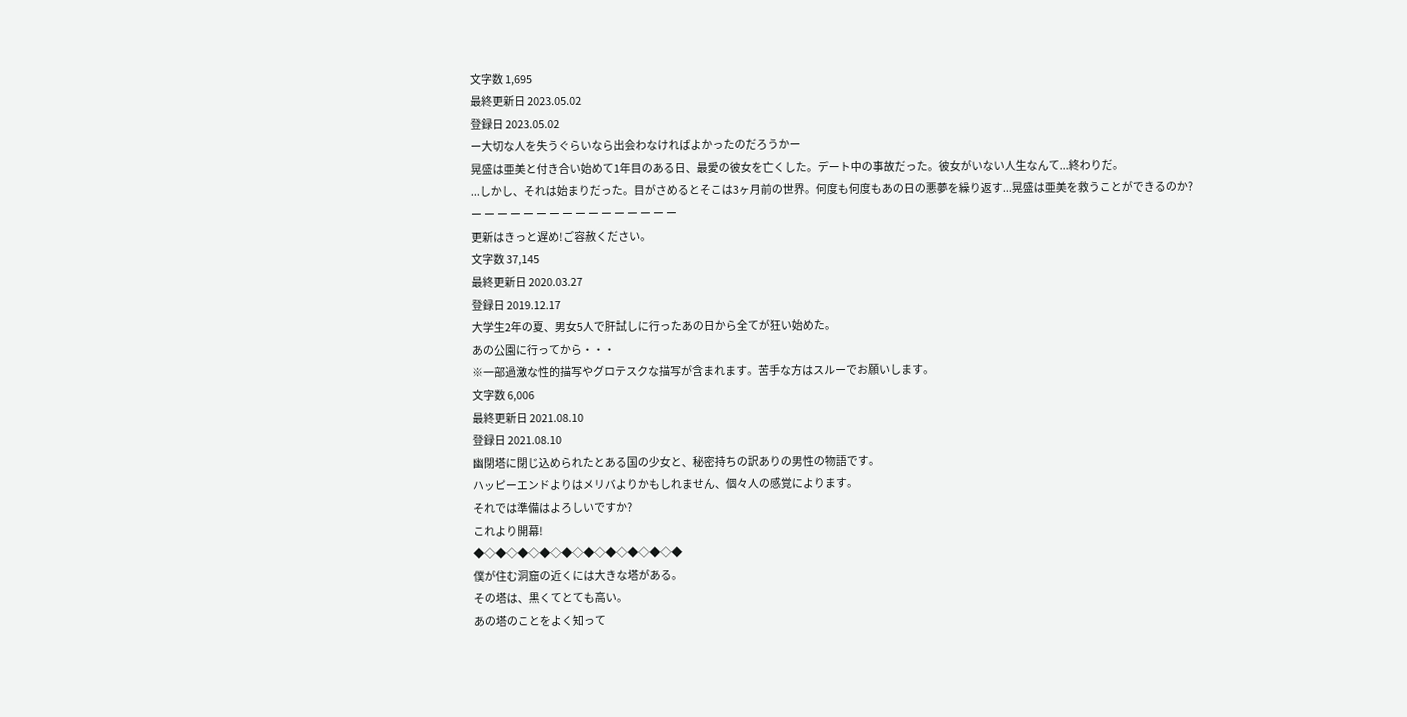文字数 1,695
最終更新日 2023.05.02
登録日 2023.05.02
ー大切な人を失うぐらいなら出会わなければよかったのだろうかー
晃盛は亜美と付き合い始めて1年目のある日、最愛の彼女を亡くした。デート中の事故だった。彼女がいない人生なんて...終わりだ。
...しかし、それは始まりだった。目がさめるとそこは3ヶ月前の世界。何度も何度もあの日の悪夢を繰り返す...晃盛は亜美を救うことができるのか?
ー ー ー ー ー ー ー ー ー ー ー ー ー ー ー ー
更新はきっと遅め!ご容赦ください。
文字数 37,145
最終更新日 2020.03.27
登録日 2019.12.17
大学生2年の夏、男女5人で肝試しに行ったあの日から全てが狂い始めた。
あの公園に行ってから・・・
※一部過激な性的描写やグロテスクな描写が含まれます。苦手な方はスルーでお願いします。
文字数 6,006
最終更新日 2021.08.10
登録日 2021.08.10
幽閉塔に閉じ込められたとある国の少女と、秘密持ちの訳ありの男性の物語です。
ハッピーエンドよりはメリバよりかもしれません、個々人の感覚によります。
それでは準備はよろしいですか?
これより開幕!
◆◇◆◇◆◇◆◇◆◇◆◇◆◇◆◇◆◇◆
僕が住む洞窟の近くには大きな塔がある。
その塔は、黒くてとても高い。
あの塔のことをよく知って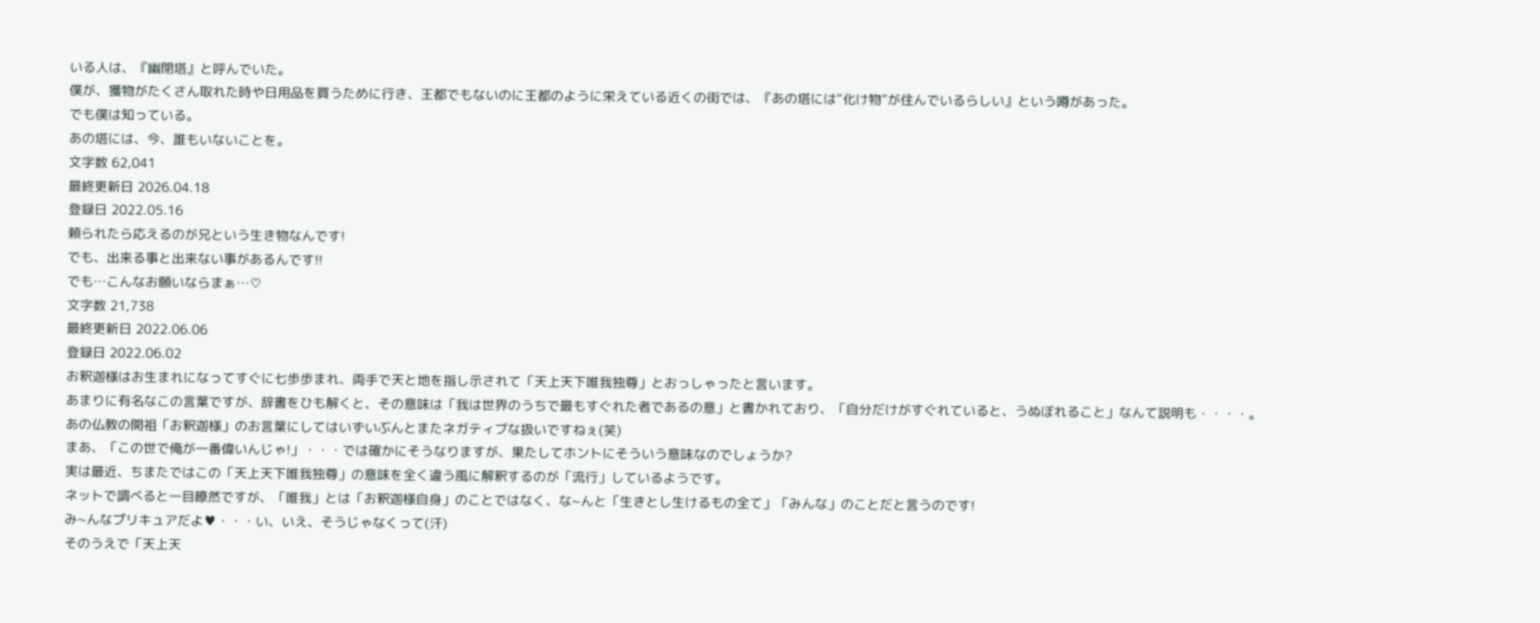いる人は、『幽閉塔』と呼んでいた。
僕が、獲物がたくさん取れた時や日用品を買うために行き、王都でもないのに王都のように栄えている近くの街では、『あの塔には“化け物”が住んでいるらしい』という噂があった。
でも僕は知っている。
あの塔には、今、誰もいないことを。
文字数 62,041
最終更新日 2026.04.18
登録日 2022.05.16
頼られたら応えるのが兄という生き物なんです!
でも、出来る事と出来ない事があるんです!!
でも…こんなお願いならまぁ…♡
文字数 21,738
最終更新日 2022.06.06
登録日 2022.06.02
お釈迦様はお生まれになってすぐに七歩歩まれ、両手で天と地を指し示されて「天上天下唯我独尊」とおっしゃったと言います。
あまりに有名なこの言葉ですが、辞書をひも解くと、その意味は「我は世界のうちで最もすぐれた者であるの意」と書かれており、「自分だけがすぐれていると、うぬぼれること」なんて説明も・・・・。
あの仏教の開祖「お釈迦様」のお言葉にしてはいずいぶんとまたネガティブな扱いですねぇ(笑)
まあ、「この世で俺が一番偉いんじゃ!」・・・では確かにそうなりますが、果たしてホントにそういう意味なのでしょうか?
実は最近、ちまたではこの「天上天下唯我独尊」の意味を全く違う風に解釈するのが「流行」しているようです。
ネットで調べると一目瞭然ですが、「唯我」とは「お釈迦様自身」のことではなく、な~んと「生きとし生けるもの全て」「みんな」のことだと言うのです!
み~んなプリキュアだよ♥・・・い、いえ、そうじゃなくって(汗)
そのうえで「天上天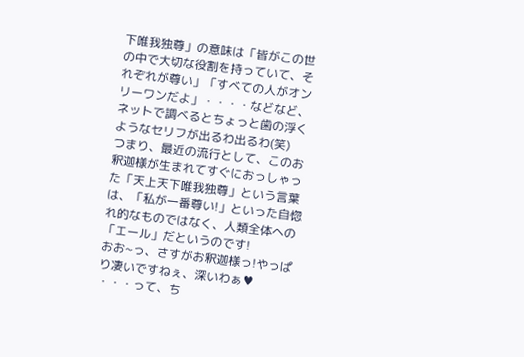下唯我独尊」の意味は「皆がこの世の中で大切な役割を持っていて、それぞれが尊い」「すべての人がオンリーワンだよ」・・・・などなど、ネットで調べるとちょっと歯の浮くようなセリフが出るわ出るわ(笑)
つまり、最近の流行として、このお釈迦様が生まれてすぐにおっしゃった「天上天下唯我独尊」という言葉は、「私が一番尊い!」といった自惚れ的なものではなく、人類全体への「エール」だというのです!
おお~っ、さすがお釈迦様っ!やっぱり凄いですねぇ、深いわぁ♥
・・・って、ち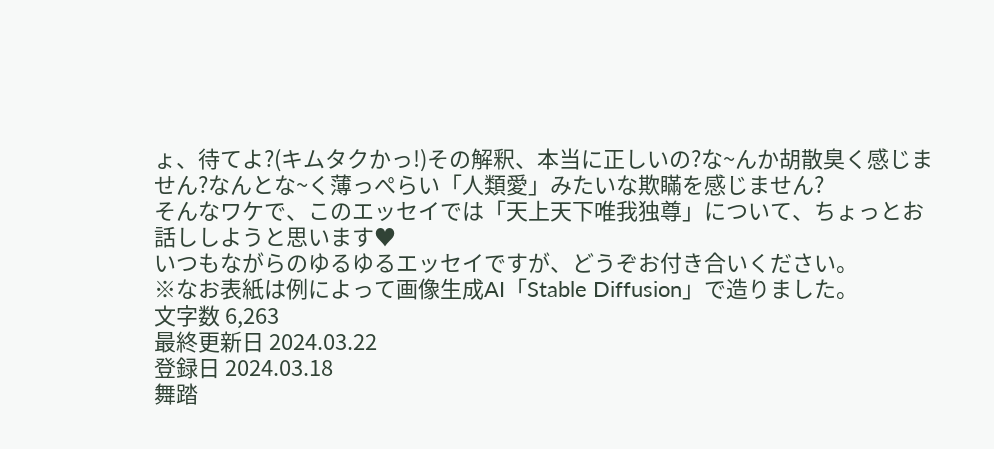ょ、待てよ?(キムタクかっ!)その解釈、本当に正しいの?な~んか胡散臭く感じません?なんとな~く薄っぺらい「人類愛」みたいな欺瞞を感じません?
そんなワケで、このエッセイでは「天上天下唯我独尊」について、ちょっとお話ししようと思います♥
いつもながらのゆるゆるエッセイですが、どうぞお付き合いください。
※なお表紙は例によって画像生成AI「Stable Diffusion」で造りました。
文字数 6,263
最終更新日 2024.03.22
登録日 2024.03.18
舞踏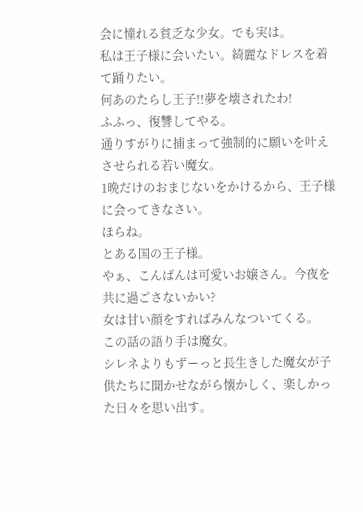会に憧れる貧乏な少女。でも実は。
私は王子様に会いたい。綺麗なドレスを着て踊りたい。
何あのたらし王子!!夢を壊されたわ!
ふふっ、復讐してやる。
通りすがりに捕まって強制的に願いを叶えさせられる若い魔女。
1晩だけのおまじないをかけるから、王子様に会ってきなさい。
ほらね。
とある国の王子様。
やぁ、こんばんは可愛いお嬢さん。今夜を共に過ごさないかい?
女は甘い顔をすればみんなついてくる。
この話の語り手は魔女。
シレネよりもずーっと長生きした魔女が子供たちに聞かせながら懐かしく、楽しかった日々を思い出す。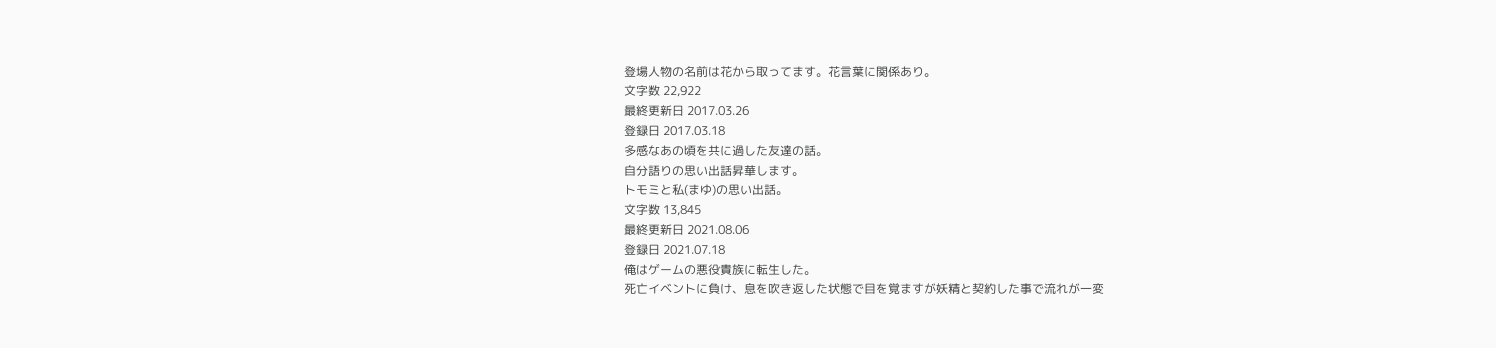登場人物の名前は花から取ってます。花言葉に関係あり。
文字数 22,922
最終更新日 2017.03.26
登録日 2017.03.18
多感なあの頃を共に過した友達の話。
自分語りの思い出話昇華します。
トモミと私(まゆ)の思い出話。
文字数 13,845
最終更新日 2021.08.06
登録日 2021.07.18
俺はゲームの悪役貴族に転生した。
死亡イベントに負け、息を吹き返した状態で目を覚ますが妖精と契約した事で流れが一変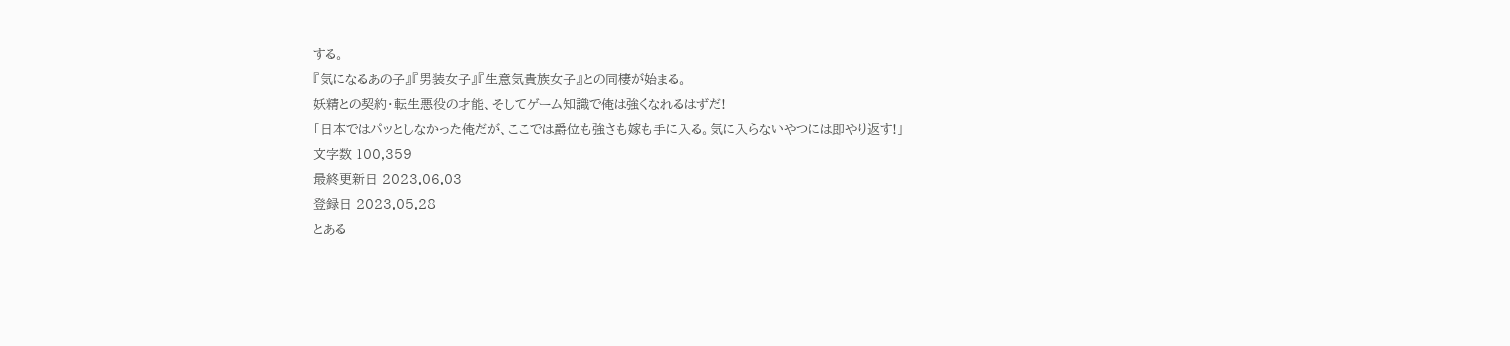する。
『気になるあの子』『男装女子』『生意気貴族女子』との同棲が始まる。
妖精との契約・転生悪役の才能、そしてゲーム知識で俺は強くなれるはずだ!
「日本ではパッとしなかった俺だが、ここでは爵位も強さも嫁も手に入る。気に入らないやつには即やり返す!」
文字数 100,359
最終更新日 2023.06.03
登録日 2023.05.28
とある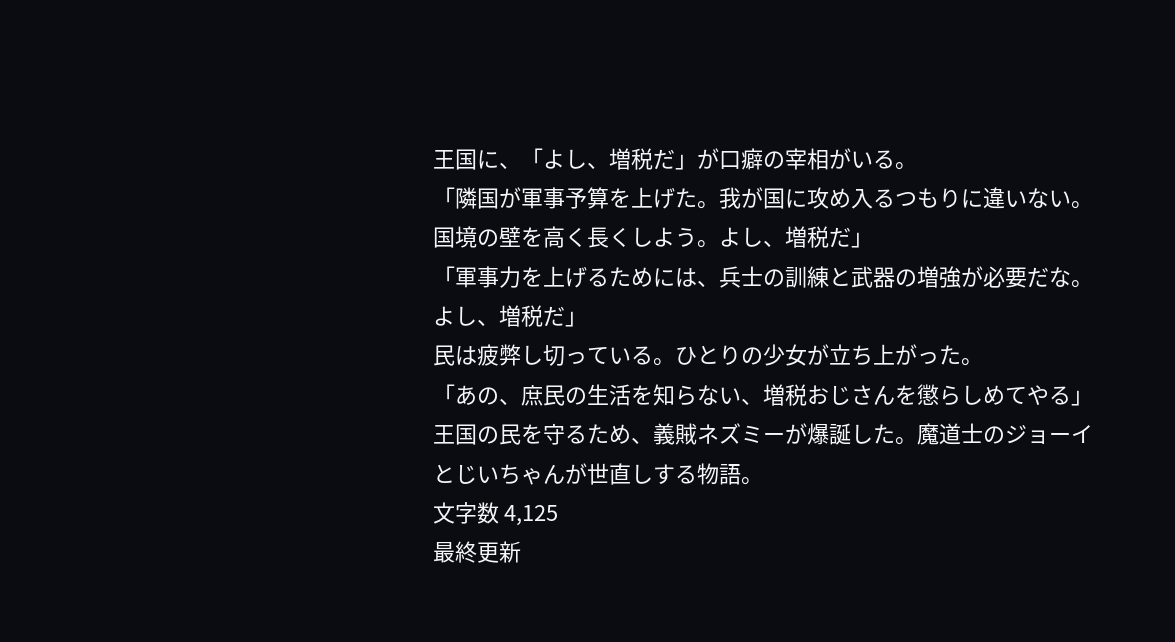王国に、「よし、増税だ」が口癖の宰相がいる。
「隣国が軍事予算を上げた。我が国に攻め入るつもりに違いない。国境の壁を高く長くしよう。よし、増税だ」
「軍事力を上げるためには、兵士の訓練と武器の増強が必要だな。よし、増税だ」
民は疲弊し切っている。ひとりの少女が立ち上がった。
「あの、庶民の生活を知らない、増税おじさんを懲らしめてやる」
王国の民を守るため、義賊ネズミーが爆誕した。魔道士のジョーイとじいちゃんが世直しする物語。
文字数 4,125
最終更新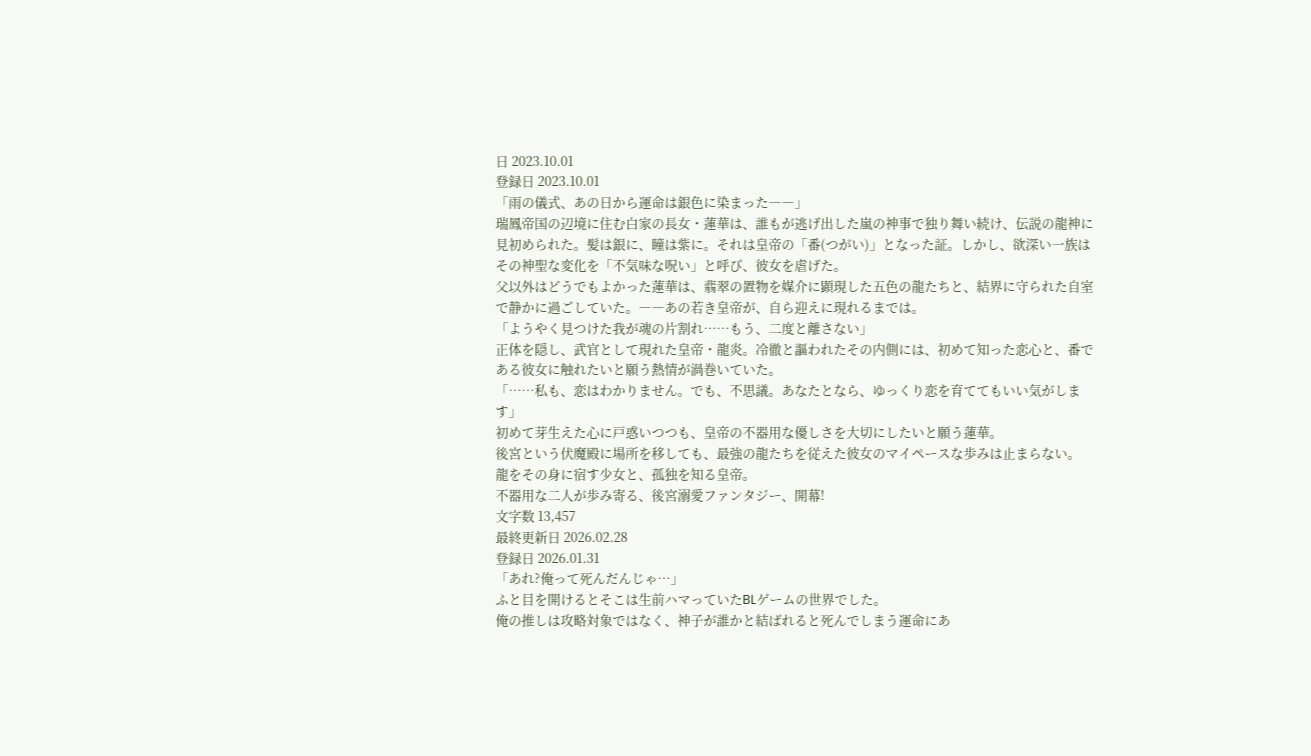日 2023.10.01
登録日 2023.10.01
「雨の儀式、あの日から運命は銀色に染まった――」
瑞鳳帝国の辺境に住む白家の長女・蓮華は、誰もが逃げ出した嵐の神事で独り舞い続け、伝説の龍神に見初められた。髪は銀に、瞳は紫に。それは皇帝の「番(つがい)」となった証。しかし、欲深い一族はその神聖な変化を「不気味な呪い」と呼び、彼女を虐げた。
父以外はどうでもよかった蓮華は、翡翠の置物を媒介に顕現した五色の龍たちと、結界に守られた自室で静かに過ごしていた。――あの若き皇帝が、自ら迎えに現れるまでは。
「ようやく見つけた我が魂の片割れ……もう、二度と離さない」
正体を隠し、武官として現れた皇帝・龍炎。冷徹と謳われたその内側には、初めて知った恋心と、番である彼女に触れたいと願う熱情が渦巻いていた。
「……私も、恋はわかりません。でも、不思議。あなたとなら、ゆっくり恋を育ててもいい気がします」
初めて芽生えた心に戸惑いつつも、皇帝の不器用な優しさを大切にしたいと願う蓮華。
後宮という伏魔殿に場所を移しても、最強の龍たちを従えた彼女のマイペースな歩みは止まらない。
龍をその身に宿す少女と、孤独を知る皇帝。
不器用な二人が歩み寄る、後宮溺愛ファンタジー、開幕!
文字数 13,457
最終更新日 2026.02.28
登録日 2026.01.31
「あれ?俺って死んだんじゃ…」
ふと目を開けるとそこは生前ハマっていたBLゲームの世界でした。
俺の推しは攻略対象ではなく、神子が誰かと結ばれると死んでしまう運命にあ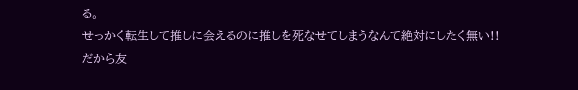る。
せっかく転生して推しに会えるのに推しを死なせてしまうなんて絶対にしたく無い!!
だから友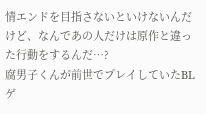情エンドを目指さないといけないんだけど、なんであの人だけは原作と違った行動をするんだ…?
腐男子くんが前世でプレイしていたBLゲ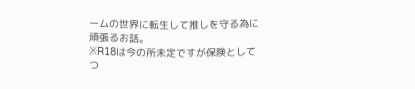ームの世界に転生して推しを守る為に頑張るお話。
※R18は今の所未定ですが保険としてつ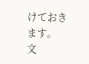けておきます。
文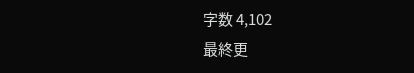字数 4,102
最終更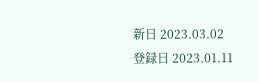新日 2023.03.02
登録日 2023.01.11